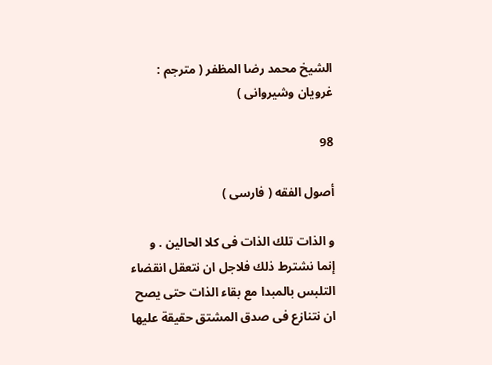الشيخ محمد رضا المظفر ( مترجم : غرويان وشيروانى )

98

أصول الفقه ( فارسى )

و الذات تلك الذات فى كلا الحالين . و إنما نشترط ذلك فلاجل ان نتعقل انقضاء التلبس بالمبدا مع بقاء الذات حتى يصح ان نتنازع فى صدق المشتق حقيقة عليها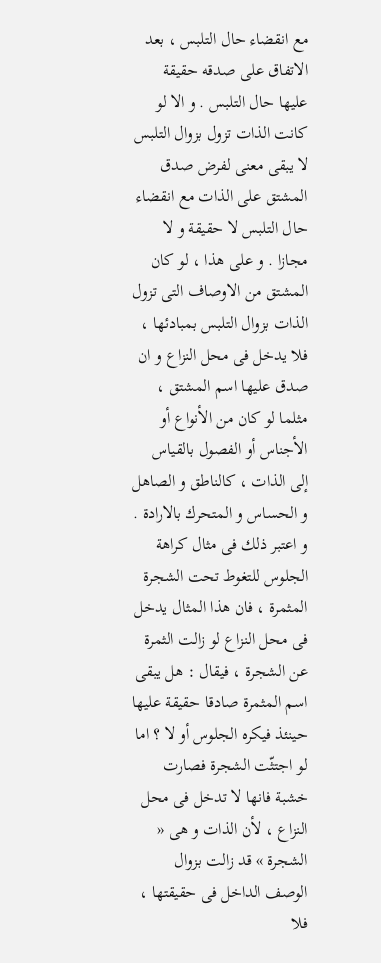مع انقضاء حال التلبس ، بعد الاتفاق على صدقه حقيقة عليها حال التلبس . و الا لو كانت الذات تزول بزوال التلبس لا يبقى معنى لفرض صدق المشتق على الذات مع انقضاء حال التلبس لا حقيقة و لا مجازا . و على هذا ، لو كان المشتق من الاوصاف التى تزول الذات بزوال التلبس بمبادئها ، فلا يدخل فى محل النزاع و ان صدق عليها اسم المشتق ، مثلما لو كان من الأنواع أو الأجناس أو الفصول بالقياس إلى الذات ، كالناطق و الصاهل و الحساس و المتحرك بالارادة . و اعتبر ذلك فى مثال كراهة الجلوس للتغوط تحت الشجرة المثمرة ، فان هذا المثال يدخل فى محل النزاع لو زالت الثمرة عن الشجرة ، فيقال : هل يبقى اسم المثمرة صادقا حقيقة عليها حينئذ فيكره الجلوس أو لا ؟ اما لو اجتثّت الشجرة فصارت خشبة فانها لا تدخل فى محل النزاع ، لأن الذات و هى « الشجرة » قد زالت بزوال الوصف الداخل فى حقيقتها ، فلا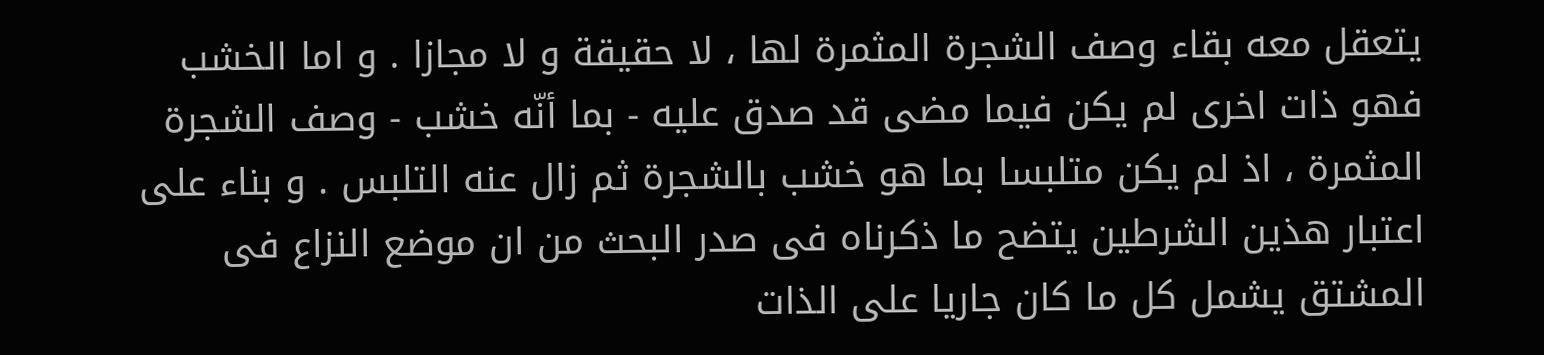يتعقل معه بقاء وصف الشجرة المثمرة لها ، لا حقيقة و لا مجازا . و اما الخشب فهو ذات اخرى لم يكن فيما مضى قد صدق عليه - بما أنّه خشب - وصف الشجرة المثمرة ، اذ لم يكن متلبسا بما هو خشب بالشجرة ثم زال عنه التلبس . و بناء على اعتبار هذين الشرطين يتضح ما ذكرناه فى صدر البحث من ان موضع النزاع فى المشتق يشمل كل ما كان جاريا على الذات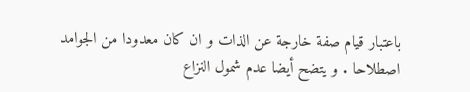باعتبار قيام صفة خارجة عن الذات و ان كان معدودا من الجوامد اصطلاحا . و يتضح أيضا عدم شمول النزاع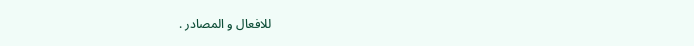للافعال و المصادر .